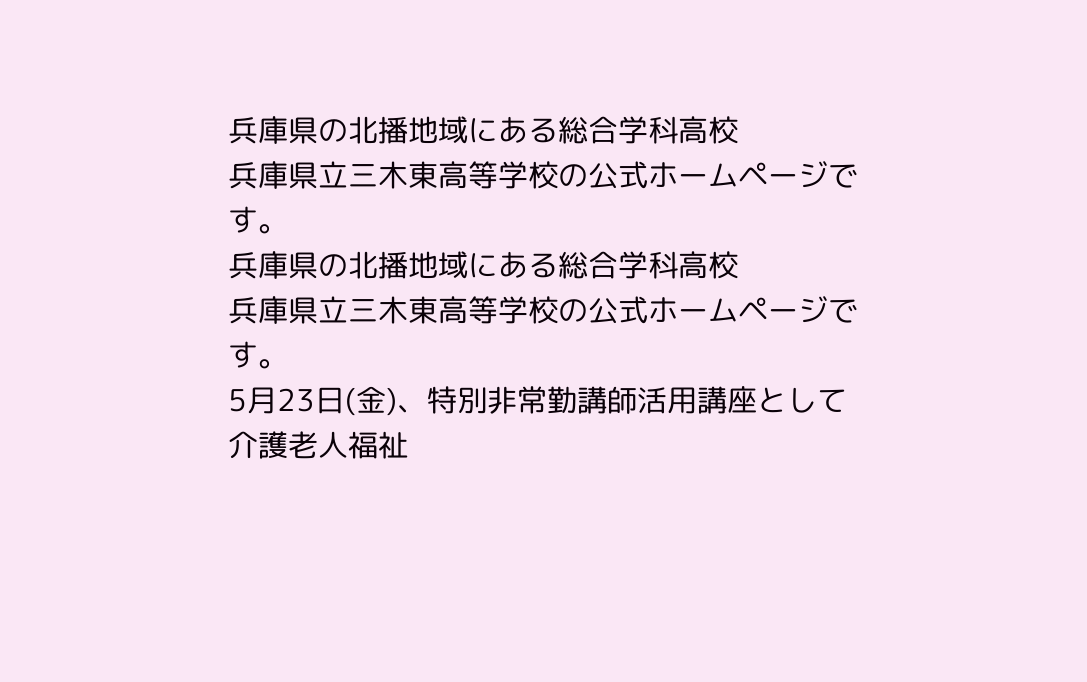兵庫県の北播地域にある総合学科高校
兵庫県立三木東高等学校の公式ホームページです。
兵庫県の北播地域にある総合学科高校
兵庫県立三木東高等学校の公式ホームページです。
5月23日(金)、特別非常勤講師活用講座として介護老人福祉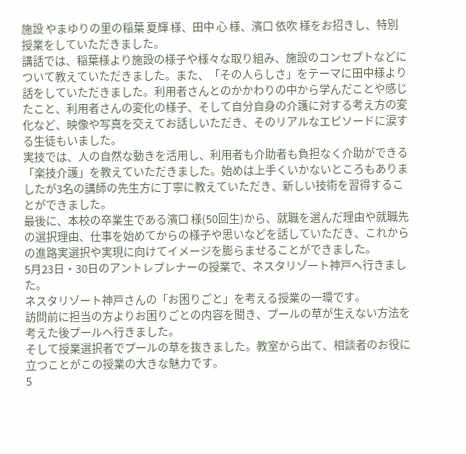施設 やまゆりの里の稲葉 夏輝 様、田中 心 様、濱口 依吹 様をお招きし、特別授業をしていただきました。
講話では、稲葉様より施設の様子や様々な取り組み、施設のコンセプトなどについて教えていただきました。また、「その人らしさ」をテーマに田中様より話をしていただきました。利用者さんとのかかわりの中から学んだことや感じたこと、利用者さんの変化の様子、そして自分自身の介護に対する考え方の変化など、映像や写真を交えてお話しいただき、そのリアルなエピソードに涙する生徒もいました。
実技では、人の自然な動きを活用し、利用者も介助者も負担なく介助ができる「楽技介護」を教えていただきました。始めは上手くいかないところもありましたが3名の講師の先生方に丁寧に教えていただき、新しい技術を習得することができました。
最後に、本校の卒業生である濱口 様(50回生)から、就職を選んだ理由や就職先の選択理由、仕事を始めてからの様子や思いなどを話していただき、これからの進路実選択や実現に向けてイメージを膨らませることができました。
5月23日・30日のアントレプレナーの授業で、ネスタリゾート神戸へ行きました。
ネスタリゾート神戸さんの「お困りごと」を考える授業の一環です。
訪問前に担当の方よりお困りごとの内容を聞き、プールの草が生えない方法を考えた後プールへ行きました。
そして授業選択者でプールの草を抜きました。教室から出て、相談者のお役に立つことがこの授業の大きな魅力です。
5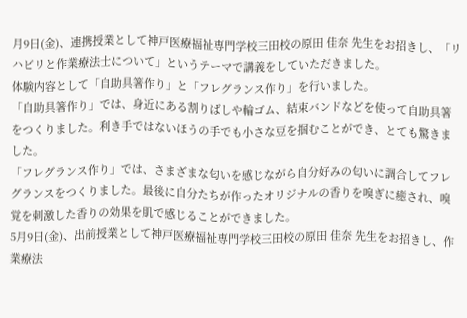月9日(金)、連携授業として神戸医療福祉専門学校三田校の原田 佳奈 先生をお招きし、「リハビリと作業療法士について」というテーマで講義をしていただきました。
体験内容として「自助具箸作り」と「フレグランス作り」を行いました。
「自助具箸作り」では、身近にある割りばしや輪ゴム、結束バンドなどを使って自助具箸をつくりました。利き手ではないほうの手でも小さな豆を掴むことができ、とても驚きました。
「フレグランス作り」では、さまざまな匂いを感じながら自分好みの匂いに調合してフレグランスをつくりました。最後に自分たちが作ったオリジナルの香りを嗅ぎに癒され、嗅覚を刺激した香りの効果を肌で感じることができました。
5月9日(金)、出前授業として神戸医療福祉専門学校三田校の原田 佳奈 先生をお招きし、作業療法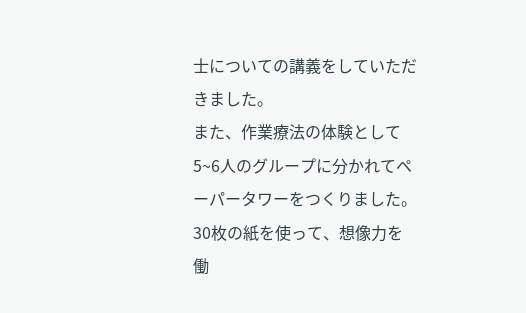士についての講義をしていただきました。
また、作業療法の体験として5~6人のグループに分かれてペーパータワーをつくりました。30枚の紙を使って、想像力を働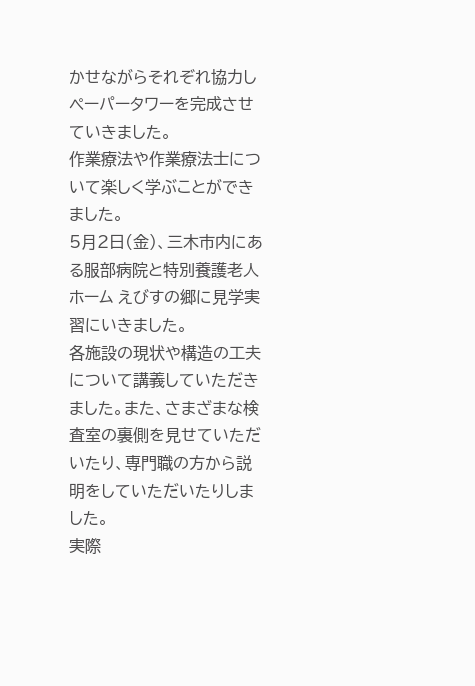かせながらそれぞれ協力しペーパータワーを完成させていきました。
作業療法や作業療法士について楽しく学ぶことができました。
5月2日(金)、三木市内にある服部病院と特別養護老人ホーム えびすの郷に見学実習にいきました。
各施設の現状や構造の工夫について講義していただきました。また、さまざまな検査室の裏側を見せていただいたり、専門職の方から説明をしていただいたりしました。
実際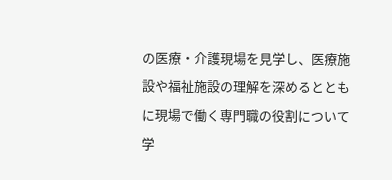の医療・介護現場を見学し、医療施設や福祉施設の理解を深めるとともに現場で働く専門職の役割について学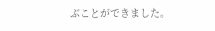ぶことができました。